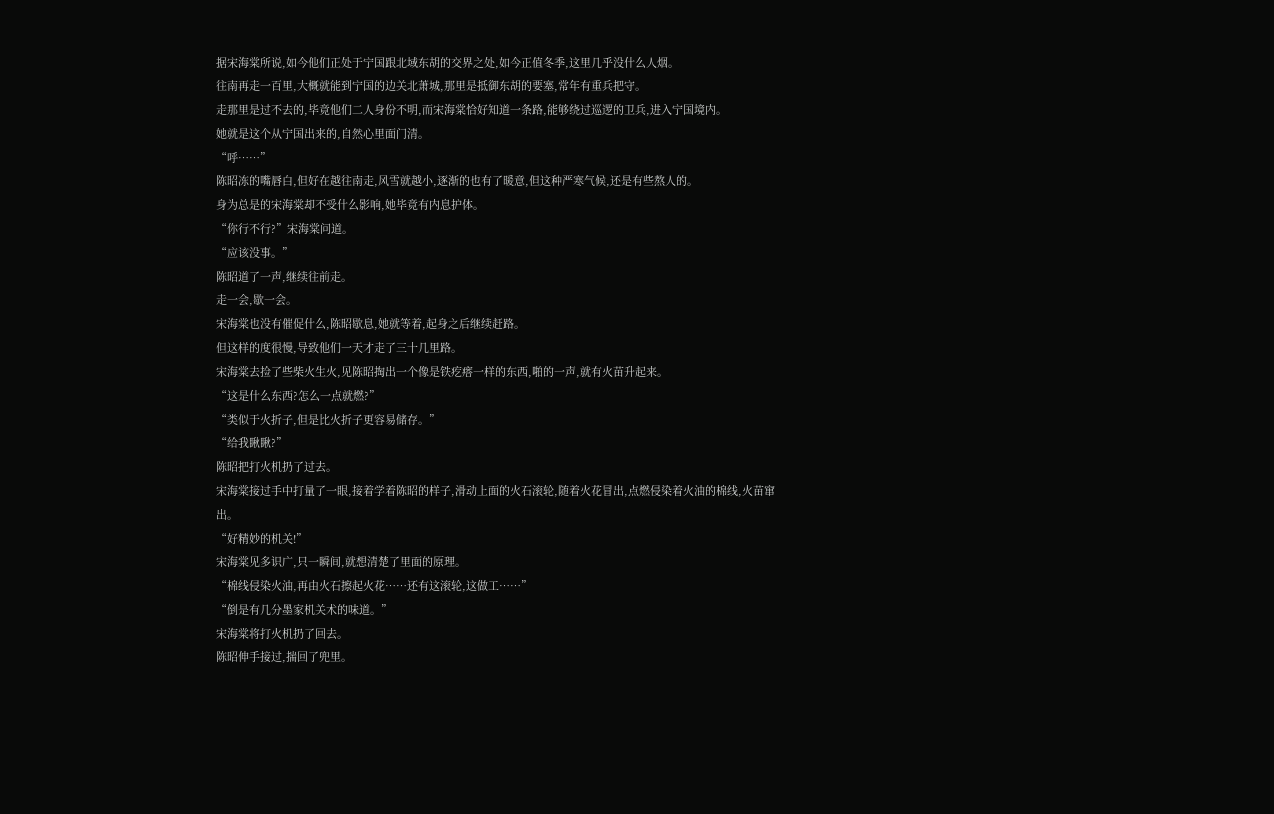据宋海棠所说,如今他们正处于宁国跟北域东胡的交界之处,如今正值冬季,这里几乎没什么人烟。
往南再走一百里,大概就能到宁国的边关北萧城,那里是抵御东胡的要塞,常年有重兵把守。
走那里是过不去的,毕竟他们二人身份不明,而宋海棠恰好知道一条路,能够绕过巡逻的卫兵,进入宁国境内。
她就是这个从宁国出来的,自然心里面门清。
“呼……”
陈昭冻的嘴唇白,但好在越往南走,风雪就越小,逐渐的也有了暖意,但这种严寒气候,还是有些熬人的。
身为总是的宋海棠却不受什么影响,她毕竟有内息护体。
“你行不行?”宋海棠问道。
“应该没事。”
陈昭道了一声,继续往前走。
走一会,歇一会。
宋海棠也没有催促什么,陈昭歇息,她就等着,起身之后继续赶路。
但这样的度很慢,导致他们一天才走了三十几里路。
宋海棠去捡了些柴火生火,见陈昭掏出一个像是铁疙瘩一样的东西,啪的一声,就有火苗升起来。
“这是什么东西?怎么一点就燃?”
“类似于火折子,但是比火折子更容易储存。”
“给我瞅瞅?”
陈昭把打火机扔了过去。
宋海棠接过手中打量了一眼,接着学着陈昭的样子,滑动上面的火石滚轮,随着火花冒出,点燃侵染着火油的棉线,火苗窜出。
“好精妙的机关!”
宋海棠见多识广,只一瞬间,就想清楚了里面的原理。
“棉线侵染火油,再由火石擦起火花……还有这滚轮,这做工……”
“倒是有几分墨家机关术的味道。”
宋海棠将打火机扔了回去。
陈昭伸手接过,揣回了兜里。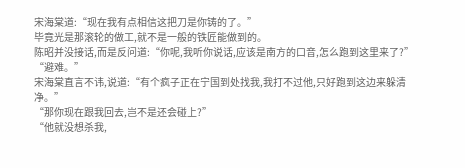宋海棠道:“现在我有点相信这把刀是你铸的了。”
毕竟光是那滚轮的做工,就不是一般的铁匠能做到的。
陈昭并没接话,而是反问道:“你呢,我听你说话,应该是南方的口音,怎么跑到这里来了?”
“避难。”
宋海棠直言不讳,说道:“有个疯子正在宁国到处找我,我打不过他,只好跑到这边来躲清净。”
“那你现在跟我回去,岂不是还会碰上?”
“他就没想杀我,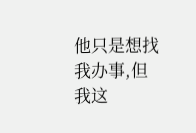他只是想找我办事,但我这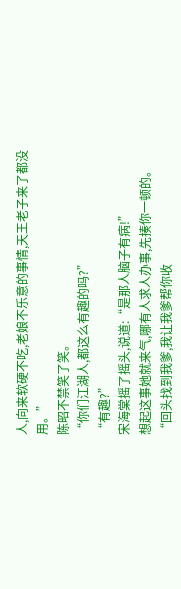人,向来软硬不吃,老娘不乐意的事情,天王老子来了都没用。”
陈昭不禁笑了笑。
“你们江湖人,都这么有趣的吗?”
“有趣?”
宋海棠摇了摇头,说道:“是那人脑子有病!”
想起这事她就来气,哪有人求人办事,先揍你一顿的。
“回头找到我爹,我让我爹帮你收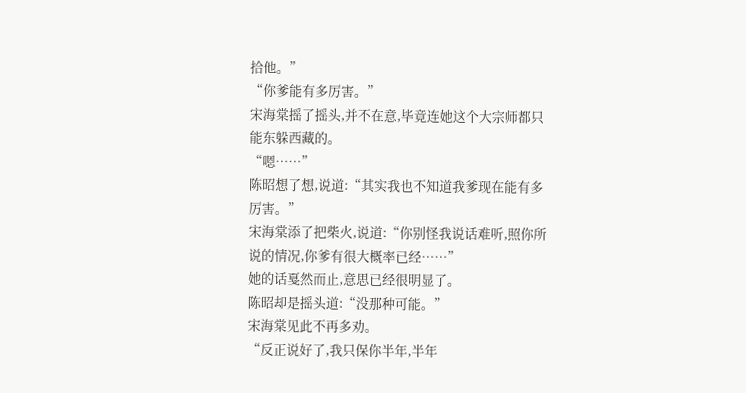拾他。”
“你爹能有多厉害。”
宋海棠摇了摇头,并不在意,毕竟连她这个大宗师都只能东躲西藏的。
“嗯……”
陈昭想了想,说道:“其实我也不知道我爹现在能有多厉害。”
宋海棠添了把柴火,说道:“你别怪我说话难听,照你所说的情况,你爹有很大概率已经……”
她的话戛然而止,意思已经很明显了。
陈昭却是摇头道:“没那种可能。”
宋海棠见此不再多劝。
“反正说好了,我只保你半年,半年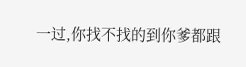一过,你找不找的到你爹都跟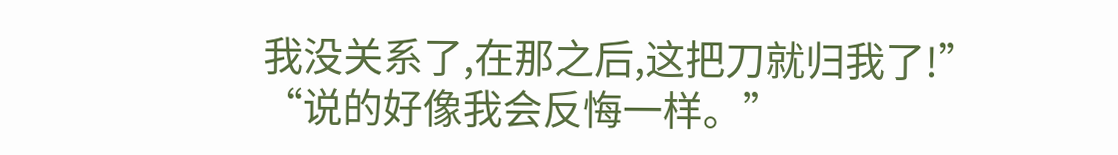我没关系了,在那之后,这把刀就归我了!”
“说的好像我会反悔一样。”